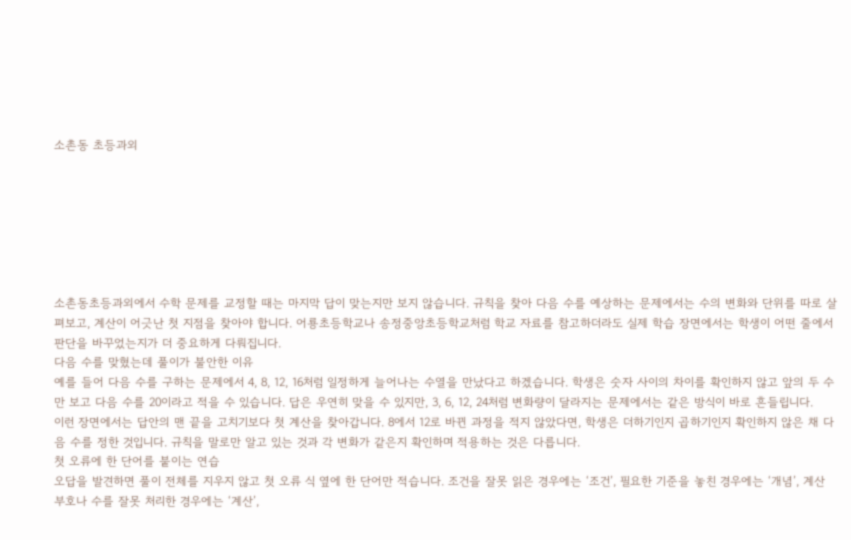소촌동 초등과외







소촌동초등과외에서 수학 문제를 교정할 때는 마지막 답이 맞는지만 보지 않습니다. 규칙을 찾아 다음 수를 예상하는 문제에서는 수의 변화와 단위를 따로 살펴보고, 계산이 어긋난 첫 지점을 찾아야 합니다. 어룡초등학교나 송정중앙초등학교처럼 학교 자료를 참고하더라도 실제 학습 장면에서는 학생이 어떤 줄에서 판단을 바꾸었는지가 더 중요하게 다뤄집니다.
다음 수를 맞혔는데 풀이가 불안한 이유
예를 들어 다음 수를 구하는 문제에서 4, 8, 12, 16처럼 일정하게 늘어나는 수열을 만났다고 하겠습니다. 학생은 숫자 사이의 차이를 확인하지 않고 앞의 두 수만 보고 다음 수를 20이라고 적을 수 있습니다. 답은 우연히 맞을 수 있지만, 3, 6, 12, 24처럼 변화량이 달라지는 문제에서는 같은 방식이 바로 흔들립니다.
이런 장면에서는 답안의 맨 끝을 고치기보다 첫 계산을 찾아갑니다. 8에서 12로 바뀐 과정을 적지 않았다면, 학생은 더하기인지 곱하기인지 확인하지 않은 채 다음 수를 정한 것입니다. 규칙을 말로만 알고 있는 것과 각 변화가 같은지 확인하며 적용하는 것은 다릅니다.
첫 오류에 한 단어를 붙이는 연습
오답을 발견하면 풀이 전체를 지우지 않고 첫 오류 식 옆에 한 단어만 적습니다. 조건을 잘못 읽은 경우에는 ‘조건’, 필요한 기준을 놓친 경우에는 ‘개념’, 계산 부호나 수를 잘못 처리한 경우에는 ‘계산’,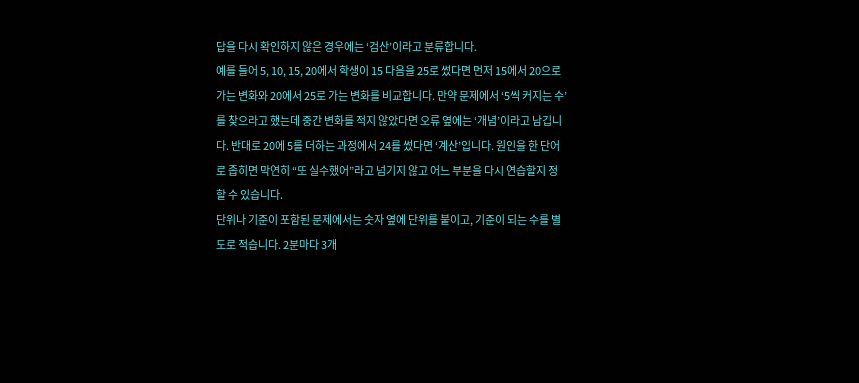답을 다시 확인하지 않은 경우에는 ‘검산’이라고 분류합니다.
예를 들어 5, 10, 15, 20에서 학생이 15 다음을 25로 썼다면 먼저 15에서 20으로 가는 변화와 20에서 25로 가는 변화를 비교합니다. 만약 문제에서 ‘5씩 커지는 수’를 찾으라고 했는데 중간 변화를 적지 않았다면 오류 옆에는 ‘개념’이라고 남깁니다. 반대로 20에 5를 더하는 과정에서 24를 썼다면 ‘계산’입니다. 원인을 한 단어로 좁히면 막연히 “또 실수했어”라고 넘기지 않고 어느 부분을 다시 연습할지 정할 수 있습니다.
단위나 기준이 포함된 문제에서는 숫자 옆에 단위를 붙이고, 기준이 되는 수를 별도로 적습니다. 2분마다 3개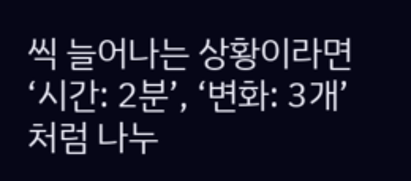씩 늘어나는 상황이라면 ‘시간: 2분’, ‘변화: 3개’처럼 나누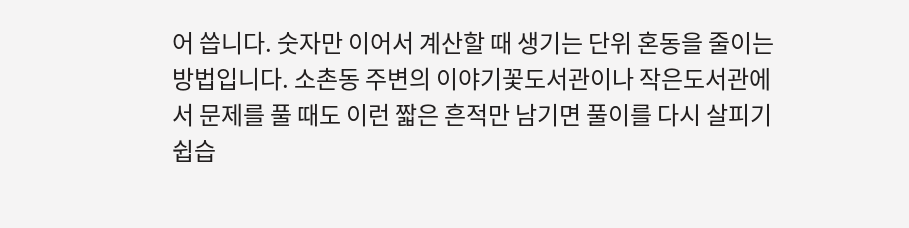어 씁니다. 숫자만 이어서 계산할 때 생기는 단위 혼동을 줄이는 방법입니다. 소촌동 주변의 이야기꽃도서관이나 작은도서관에서 문제를 풀 때도 이런 짧은 흔적만 남기면 풀이를 다시 살피기 쉽습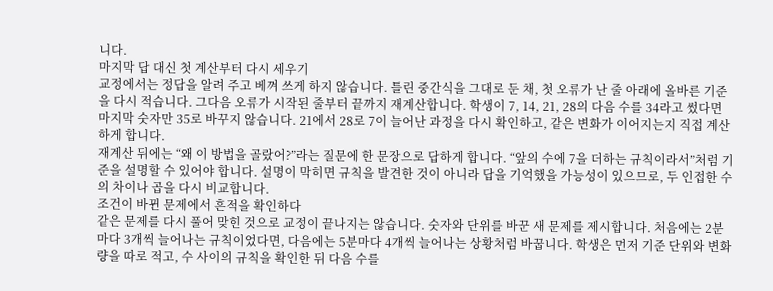니다.
마지막 답 대신 첫 계산부터 다시 세우기
교정에서는 정답을 알려 주고 베껴 쓰게 하지 않습니다. 틀린 중간식을 그대로 둔 채, 첫 오류가 난 줄 아래에 올바른 기준을 다시 적습니다. 그다음 오류가 시작된 줄부터 끝까지 재계산합니다. 학생이 7, 14, 21, 28의 다음 수를 34라고 썼다면 마지막 숫자만 35로 바꾸지 않습니다. 21에서 28로 7이 늘어난 과정을 다시 확인하고, 같은 변화가 이어지는지 직접 계산하게 합니다.
재계산 뒤에는 “왜 이 방법을 골랐어?”라는 질문에 한 문장으로 답하게 합니다. “앞의 수에 7을 더하는 규칙이라서”처럼 기준을 설명할 수 있어야 합니다. 설명이 막히면 규칙을 발견한 것이 아니라 답을 기억했을 가능성이 있으므로, 두 인접한 수의 차이나 곱을 다시 비교합니다.
조건이 바뀐 문제에서 흔적을 확인하다
같은 문제를 다시 풀어 맞힌 것으로 교정이 끝나지는 않습니다. 숫자와 단위를 바꾼 새 문제를 제시합니다. 처음에는 2분마다 3개씩 늘어나는 규칙이었다면, 다음에는 5분마다 4개씩 늘어나는 상황처럼 바꿉니다. 학생은 먼저 기준 단위와 변화량을 따로 적고, 수 사이의 규칙을 확인한 뒤 다음 수를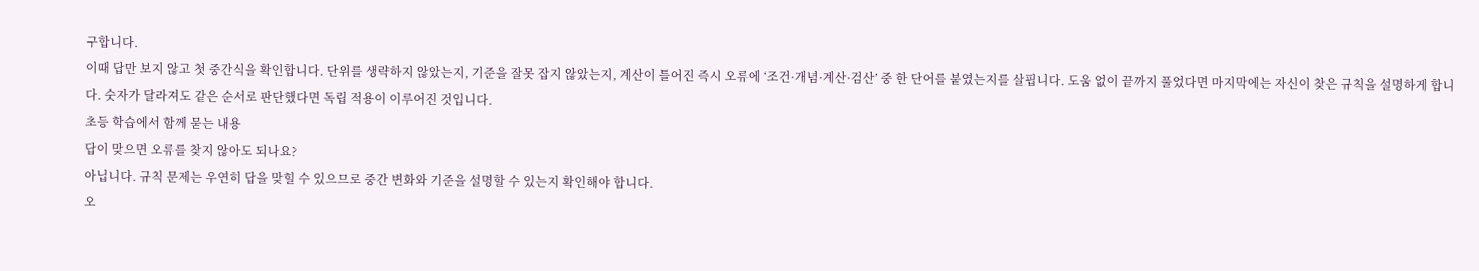구합니다.
이때 답만 보지 않고 첫 중간식을 확인합니다. 단위를 생략하지 않았는지, 기준을 잘못 잡지 않았는지, 계산이 틀어진 즉시 오류에 ‘조건·개념·계산·검산’ 중 한 단어를 붙였는지를 살핍니다. 도움 없이 끝까지 풀었다면 마지막에는 자신이 찾은 규칙을 설명하게 합니다. 숫자가 달라져도 같은 순서로 판단했다면 독립 적용이 이루어진 것입니다.
초등 학습에서 함께 묻는 내용
답이 맞으면 오류를 찾지 않아도 되나요?
아닙니다. 규칙 문제는 우연히 답을 맞힐 수 있으므로 중간 변화와 기준을 설명할 수 있는지 확인해야 합니다.
오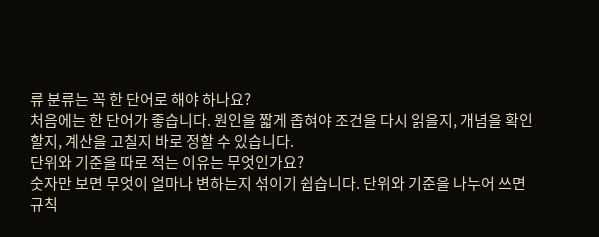류 분류는 꼭 한 단어로 해야 하나요?
처음에는 한 단어가 좋습니다. 원인을 짧게 좁혀야 조건을 다시 읽을지, 개념을 확인할지, 계산을 고칠지 바로 정할 수 있습니다.
단위와 기준을 따로 적는 이유는 무엇인가요?
숫자만 보면 무엇이 얼마나 변하는지 섞이기 쉽습니다. 단위와 기준을 나누어 쓰면 규칙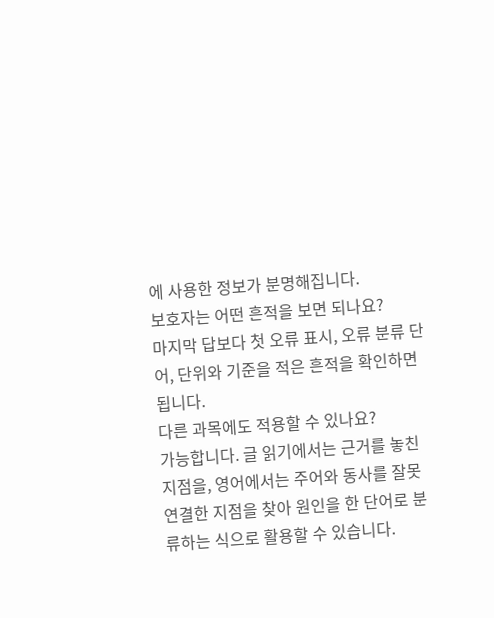에 사용한 정보가 분명해집니다.
보호자는 어떤 흔적을 보면 되나요?
마지막 답보다 첫 오류 표시, 오류 분류 단어, 단위와 기준을 적은 흔적을 확인하면 됩니다.
다른 과목에도 적용할 수 있나요?
가능합니다. 글 읽기에서는 근거를 놓친 지점을, 영어에서는 주어와 동사를 잘못 연결한 지점을 찾아 원인을 한 단어로 분류하는 식으로 활용할 수 있습니다.